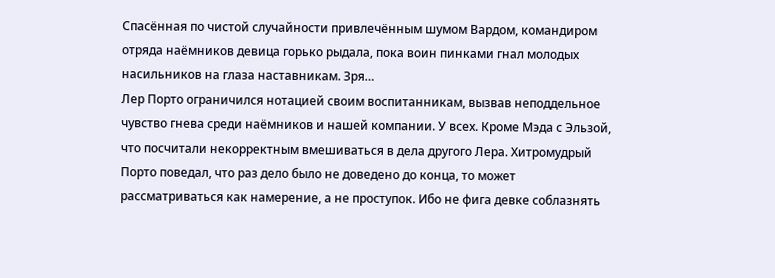Спасённая по чистой случайности привлечённым шумом Вардом, командиром отряда наёмников девица горько рыдала, пока воин пинками гнал молодых насильников на глаза наставникам. Зря…
Лер Порто ограничился нотацией своим воспитанникам, вызвав неподдельное чувство гнева среди наёмников и нашей компании. У всех. Кроме Мэда с Эльзой, что посчитали некорректным вмешиваться в дела другого Лера. Хитромудрый Порто поведал, что раз дело было не доведено до конца, то может рассматриваться как намерение, а не проступок. Ибо не фига девке соблазнять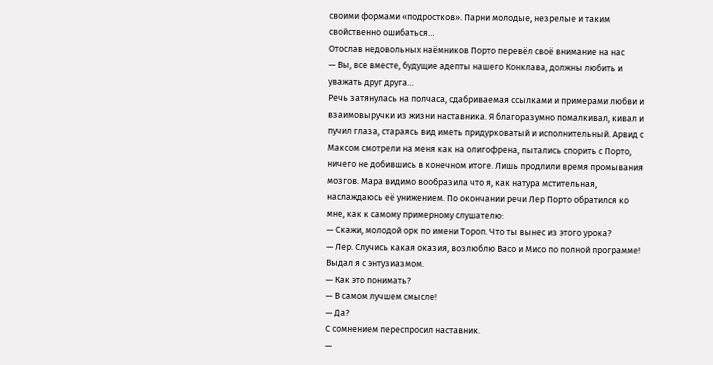своими формами «подростков». Парни молодые, незрелые и таким свойственно ошибаться…
Отослав недовольных наёмников Порто перевёл своё внимание на нас
— Вы, все вместе, будущие адепты нашего Конклава, должны любить и уважать друг друга…
Речь затянулась на полчаса, сдабриваемая ссылками и примерами любви и взаимовыручки из жизни наставника. Я благоразумно помалкивал, кивал и пучил глаза, стараясь вид иметь придурковатый и исполнительный. Арвид с Максом смотрели на меня как на олигофрена, пытались спорить с Порто, ничего не добившись в конечном итоге. Лишь продлили время промывания мозгов. Мара видимо вообразила что я, как натура мстительная, наслаждаюсь её унижением. По окончании речи Лер Порто обратился ко мне, как к самому примерному слушателю:
— Скажи, молодой орк по имени Тороп. Что ты вынес из этого урока?
— Лер. Случись какая оказия, возлюблю Васо и Мисо по полной программе!
Выдал я с энтузиазмом.
— Как это понимать?
— В самом лучшем смысле!
— Да?
С сомнением переспросил наставник.
—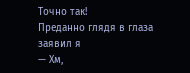Точно так!
Преданно глядя в глаза заявил я
— Хм,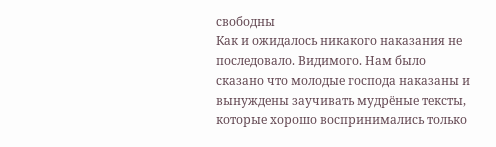свободны
Как и ожидалось никакого наказания не последовало. Видимого. Нам было сказано что молодые господа наказаны и вынуждены заучивать мудрёные тексты, которые хорошо воспринимались только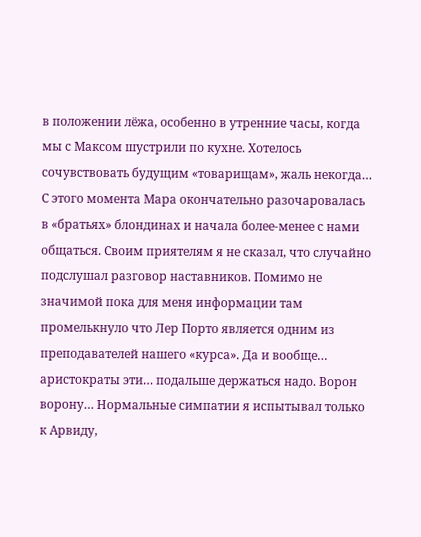в положении лёжа, особенно в утренние часы, когда мы с Максом шустрили по кухне. Хотелось сочувствовать будущим «товарищам», жаль некогда…
С этого момента Мара окончательно разочаровалась в «братьях» блондинах и начала более-менее с нами общаться. Своим приятелям я не сказал, что случайно подслушал разговор наставников. Помимо не значимой пока для меня информации там промелькнуло что Лер Порто является одним из преподавателей нашего «курса». Да и вообще… аристократы эти… подальше держаться надо. Ворон ворону… Нормальные симпатии я испытывал только к Арвиду,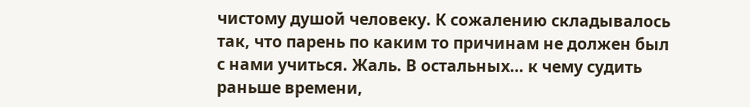чистому душой человеку. К сожалению складывалось так, что парень по каким то причинам не должен был с нами учиться. Жаль. В остальных… к чему судить раньше времени,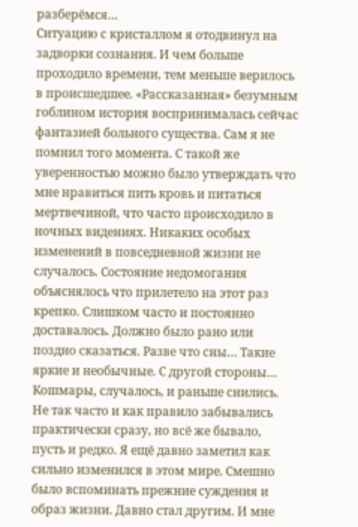разберёмся…
Ситуацию с кристаллом я отодвинул на задворки сознания. И чем больше проходило времени, тем меньше верилось в происшедшее. «Рассказанная» безумным гоблином история воспринималась сейчас фантазией больного существа. Сам я не помнил того момента. С такой же уверенностью можно было утверждать что мне нравиться пить кровь и питаться мертвечиной, что часто происходило в ночных видениях. Никаких особых изменений в повседневной жизни не случалось. Состояние недомогания объяснялось что прилетело на этот раз крепко. Слишком часто и постоянно доставалось. Должно было рано или поздно сказаться. Разве что сны… Такие яркие и необычные. С другой стороны… Кошмары, случалось, и раньше снились. Не так часто и как правило забывались практически сразу, но всё же бывало, пусть и редко. Я ещё давно заметил как сильно изменился в этом мире. Смешно было вспоминать прежние суждения и образ жизни. Давно стал другим. И мне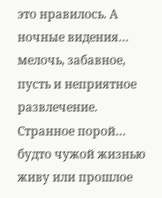это нравилось. А ночные видения… мелочь, забавное, пусть и неприятное развлечение. Странное порой… будто чужой жизнью живу или прошлое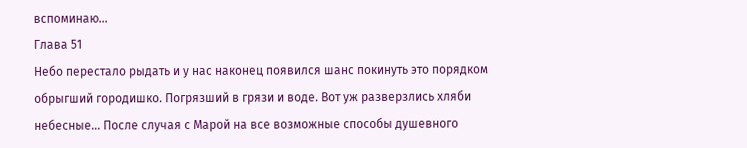вспоминаю…
Глава 51
Небо перестало рыдать и у нас наконец появился шанс покинуть это порядком обрыгший городишко. Погрязший в грязи и воде. Вот уж разверзлись хляби небесные… После случая с Марой на все возможные способы душевного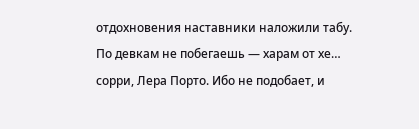отдохновения наставники наложили табу. По девкам не побегаешь — харам от хе… сорри, Лера Порто. Ибо не подобает, и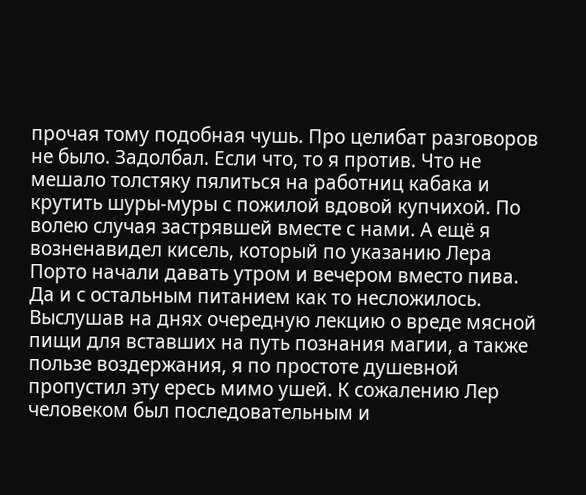прочая тому подобная чушь. Про целибат разговоров не было. Задолбал. Если что, то я против. Что не мешало толстяку пялиться на работниц кабака и крутить шуры-муры с пожилой вдовой купчихой. По волею случая застрявшей вместе с нами. А ещё я возненавидел кисель, который по указанию Лера Порто начали давать утром и вечером вместо пива. Да и с остальным питанием как то несложилось. Выслушав на днях очередную лекцию о вреде мясной пищи для вставших на путь познания магии, а также пользе воздержания, я по простоте душевной пропустил эту ересь мимо ушей. К сожалению Лер человеком был последовательным и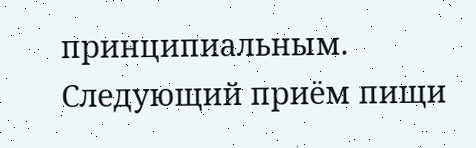принципиальным. Следующий приём пищи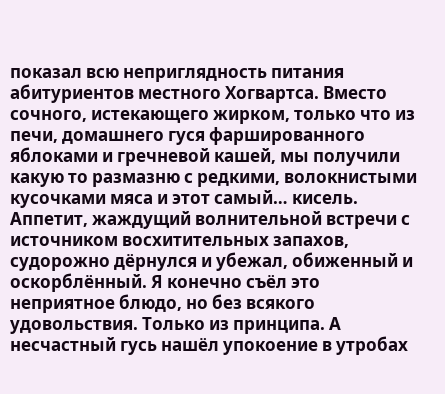показал всю неприглядность питания абитуриентов местного Хогвартса. Вместо сочного, истекающего жирком, только что из печи, домашнего гуся фаршированного яблоками и гречневой кашей, мы получили какую то размазню с редкими, волокнистыми кусочками мяса и этот самый… кисель. Аппетит, жаждущий волнительной встречи с источником восхитительных запахов, судорожно дёрнулся и убежал, обиженный и оскорблённый. Я конечно съёл это неприятное блюдо, но без всякого удовольствия. Только из принципа. А несчастный гусь нашёл упокоение в утробах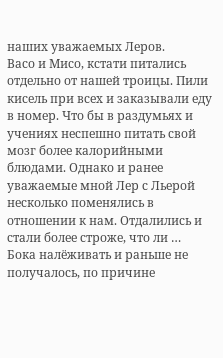наших уважаемых Леров.
Васо и Мисо, кстати питались отдельно от нашей троицы. Пили кисель при всех и заказывали еду в номер. Что бы в раздумьях и учениях неспешно питать свой мозг более калорийными блюдами. Однако и ранее уважаемые мной Лер с Льерой несколько поменялись в отношении к нам. Отдалились и стали более строже, что ли …
Бока налёживать и раньше не получалось, по причине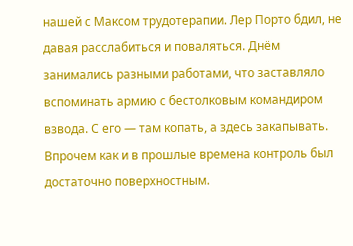нашей с Максом трудотерапии. Лер Порто бдил, не давая расслабиться и поваляться. Днём занимались разными работами, что заставляло вспоминать армию с бестолковым командиром взвода. С его — там копать, а здесь закапывать. Впрочем как и в прошлые времена контроль был достаточно поверхностным.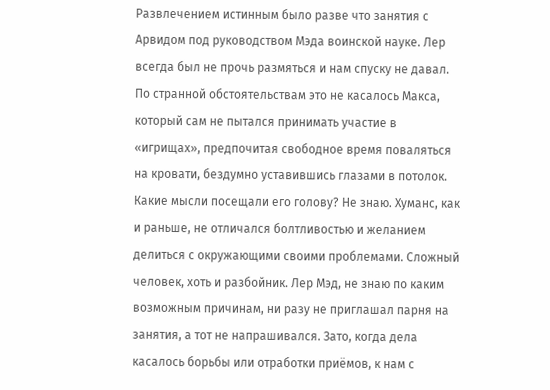Развлечением истинным было разве что занятия с Арвидом под руководством Мэда воинской науке. Лер всегда был не прочь размяться и нам спуску не давал. По странной обстоятельствам это не касалось Макса, который сам не пытался принимать участие в «игрищах», предпочитая свободное время поваляться на кровати, бездумно уставившись глазами в потолок. Какие мысли посещали его голову? Не знаю. Хуманс, как и раньше, не отличался болтливостью и желанием делиться с окружающими своими проблемами. Сложный человек, хоть и разбойник. Лер Мэд, не знаю по каким возможным причинам, ни разу не приглашал парня на занятия, а тот не напрашивался. Зато, когда дела касалось борьбы или отработки приёмов, к нам с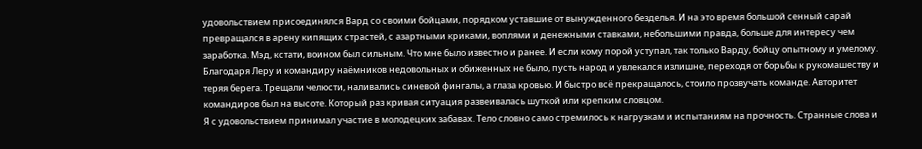удовольствием присоединялся Вард со своими бойцами, порядком уставшие от вынужденного безделья. И на это время большой сенный сарай превращался в арену кипящих страстей, с азартными криками, воплями и денежными ставками, небольшими правда, больше для интересу чем заработка. Мэд, кстати, воином был сильным. Что мне было известно и ранее. И если кому порой уступал, так только Варду, бойцу опытному и умелому. Благодаря Леру и командиру наёмников недовольных и обиженных не было, пусть народ и увлекался излишне, переходя от борьбы к рукомашеству и теряя берега. Трещали челюсти, наливались синевой фингалы, а глаза кровью. И быстро всё прекращалось, стоило прозвучать команде. Авторитет командиров был на высоте. Который раз кривая ситуация развеивалась шуткой или крепким словцом.
Я с удовольствием принимал участие в молодецких забавах. Тело словно само стремилось к нагрузкам и испытаниям на прочность. Странные слова и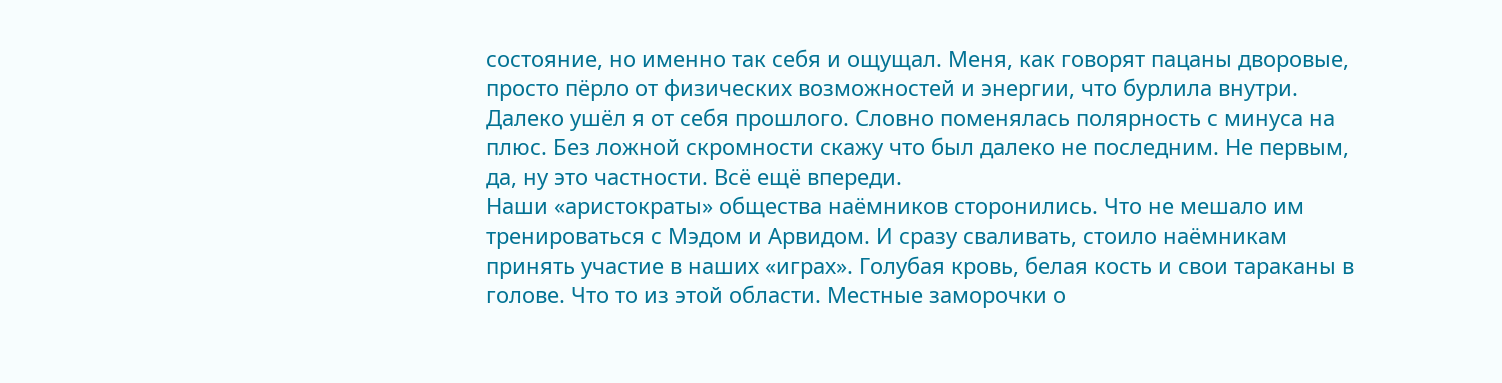состояние, но именно так себя и ощущал. Меня, как говорят пацаны дворовые, просто пёрло от физических возможностей и энергии, что бурлила внутри. Далеко ушёл я от себя прошлого. Словно поменялась полярность с минуса на плюс. Без ложной скромности скажу что был далеко не последним. Не первым, да, ну это частности. Всё ещё впереди.
Наши «аристократы» общества наёмников сторонились. Что не мешало им тренироваться с Мэдом и Арвидом. И сразу сваливать, стоило наёмникам принять участие в наших «играх». Голубая кровь, белая кость и свои тараканы в голове. Что то из этой области. Местные заморочки о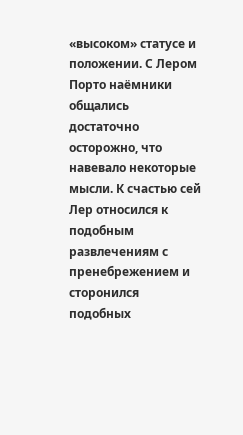«высоком» статусе и положении. С Лером Порто наёмники общались достаточно осторожно, что навевало некоторые мысли. К счастью сей Лер относился к подобным развлечениям с пренебрежением и сторонился подобных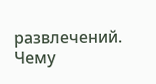развлечений. Чему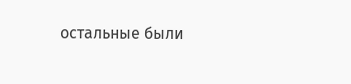остальные были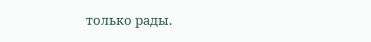только рады.